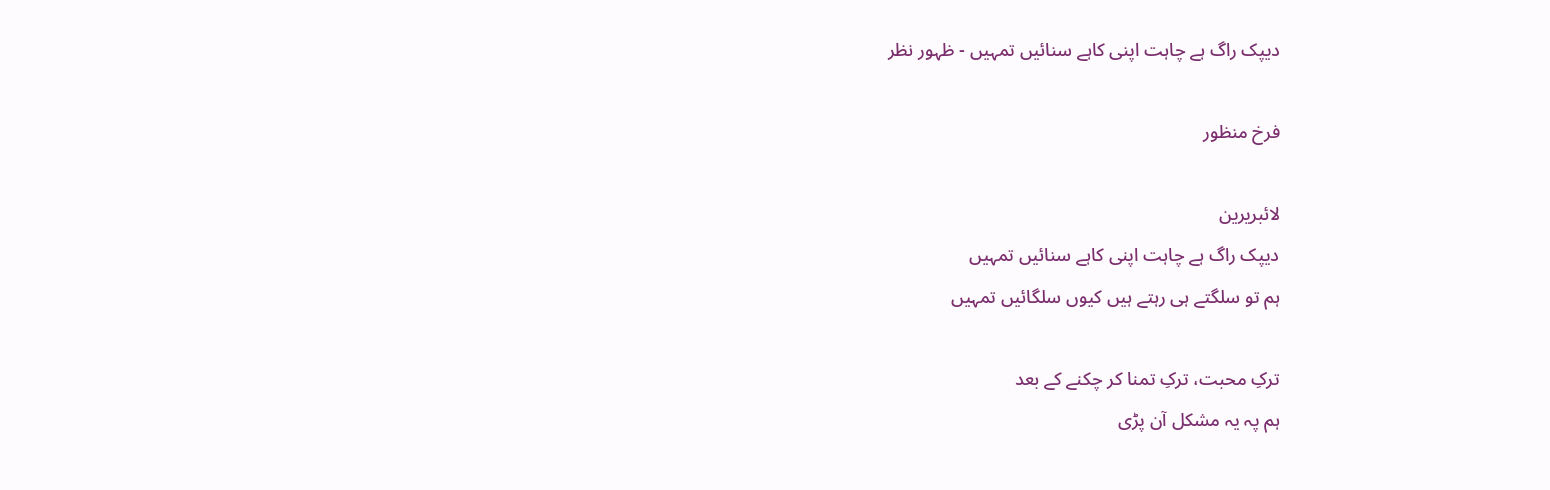دیپک راگ ہے چاہت اپنی کاہے سنائیں تمہیں - ظہور نظر

فرخ منظور

لائبریرین
دیپک راگ ہے چاہت اپنی کاہے سنائیں تمہیں
ہم تو سلگتے ہی رہتے ہیں کیوں سلگائیں تمہیں

ترکِ محبت، ترکِ تمنا کر چکنے کے بعد
ہم پہ یہ مشکل آن پڑی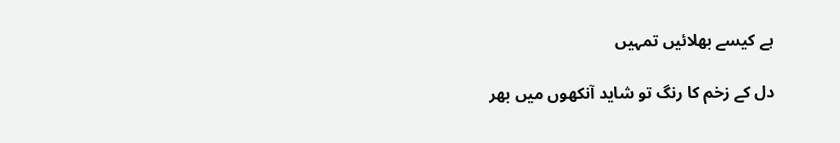ہے کیسے بھلائیں تمہیں

دل کے زخم کا رنگ تو شاید آنکھوں میں بھر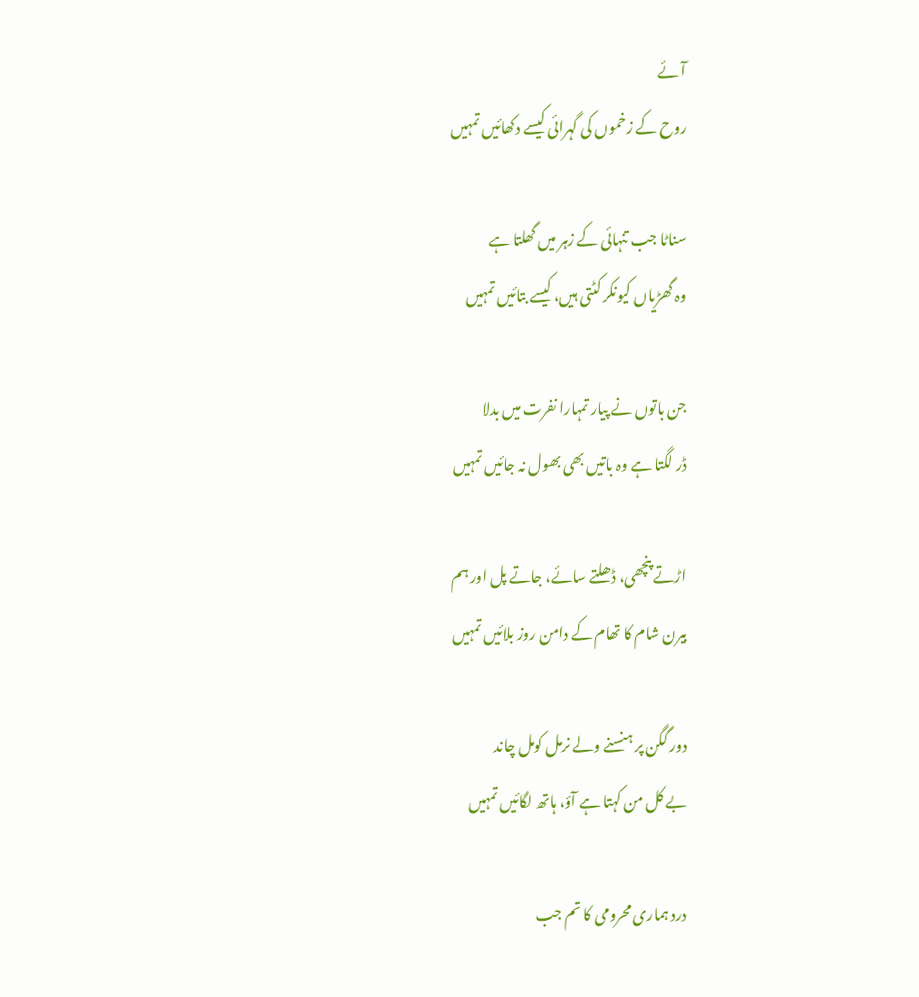آئے
روح کے زخموں کی گہرائی کیسے دکھائیں تمہیں

سناٹا جب تنہائی کے زہر میں گھلتا ہے
وہ گھڑیاں کیونکر کٹتی ہیں، کیسے بتائیں تمہیں

جن باتوں نے پیار تمہارا نفرت میں بدلا
ڈر لگتا ہے وہ باتیں بھی بھول نہ جائیں تمہیں

اڑتے پنچھی، ڈھلتے سائے، جاتے پل اور ہم
بیرن شام کا تھام کے دامن روز بلائیں تمہیں

دور گگن پر ہنسنے ولے نرمل کومل چاند
بے کل من کہتا ہے آؤ، ہاتھ لگائیں تمہیں

درد ہماری محرومی کا تم جب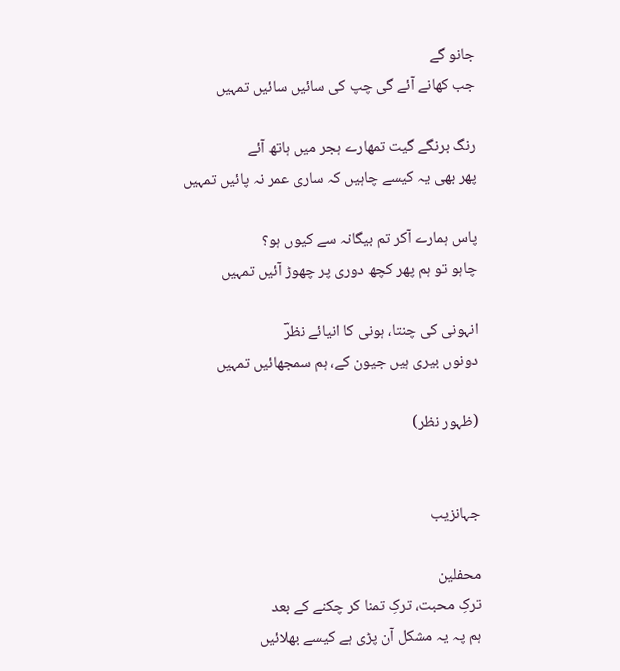جانو گے
جب کھانے آئے گی چپ کی سائیں سائیں تمہیں

رنگ برنگے گیت تمھارے ہجر میں ہاتھ آئے
پھر بھی یہ کیسے چاہیں کہ ساری عمر نہ پائیں تمہیں

پاس ہمارے آکر تم بیگانہ سے کیوں ہو؟
چاہو تو ہم پھر کچھ دوری پر چھوڑ آئیں تمہیں

انہونی کی چنتا، ہونی کا انیائے نظرؔ
دونوں بیری ہیں جیون کے، ہم سمجھائیں تمہیں

(ظہور نظر)


جہانزیب

محفلین
ترکِ محبت، ترکِ تمنا کر چکنے کے بعد
ہم پہ یہ مشکل آن پڑی ہے کیسے بھلائیں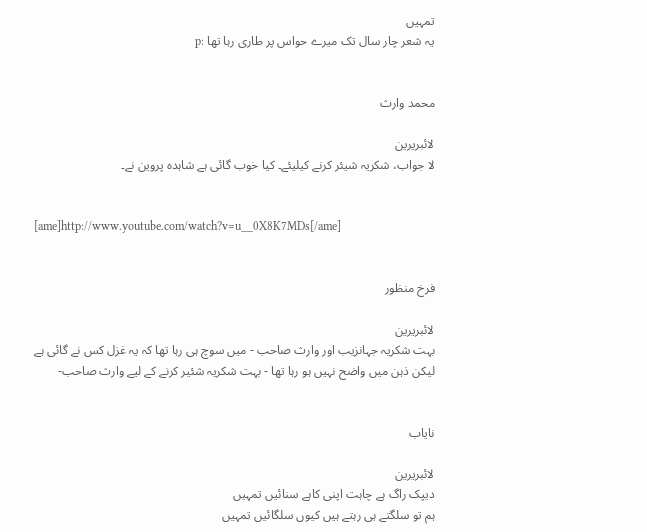تمہیں
یہ شعر چار سال تک میرے حواس پر طاری رہا تھا :p


محمد وارث

لائبریرین
لا جواب، شکریہ شیئر کرنے کیلیئے۔ کیا خوب گائی ہے شاہدہ پروین نے۔


[ame]http://www.youtube.com/watch?v=u__0X8K7MDs[/ame]


فرخ منظور

لائبریرین
بہت شکریہ جہانزیب اور وارث صاحب - میں‌ سوچ ہی رہا تھا کہ یہ غزل کس نے گائی ہے لیکن ذہن میں‌ واضح نہیں ہو رہا تھا - بہت شکریہ شئیر کرنے کے لیے وارث صاحب-


نایاب

لائبریرین
دیپک راگ ہے چاہت اپنی کاہے سنائیں تمہیں
ہم تو سلگتے ہی رہتے ہیں کیوں سلگائیں تمہیں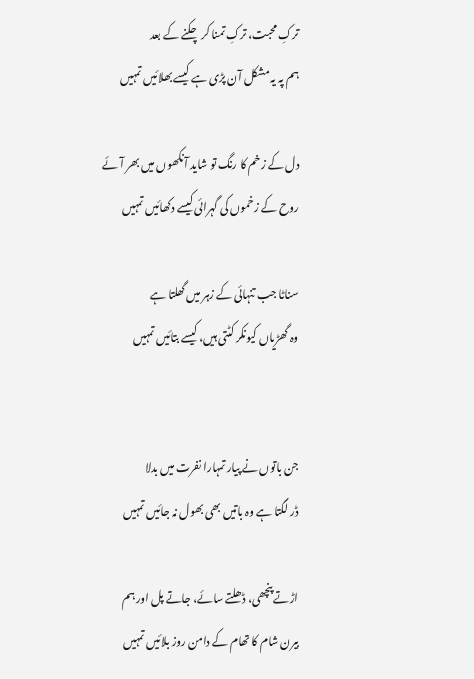ترکِ محبت، ترکِ تمنا کر چکنے کے بعد
ہم پہ یہ مشکل آن پڑی ہے کیسے بھلائیں تمہیں

دل کے زخم کا رنگ تو شاید آنکھوں میں بھر آئے
روح کے زخموں کی گہرائی کیسے دکھائیں تمہیں

سناٹا جب تنہائی کے زہر میں گھلتا ہے
وہ گھڑیاں کیونکر کٹتی ہیں، کیسے بتائیں تمہیں


جن باتوں نے پیار تمہارا نفرت میں بدلا
ڈر لگتا ہے وہ باتیں بھی بھول نہ جائیں تمہیں

اڑتے پنچھی، ڈھلتے سائے، جاتے پل اور ہم
بیرن شام کا تھام کے دامن روز بلائیں تمہیں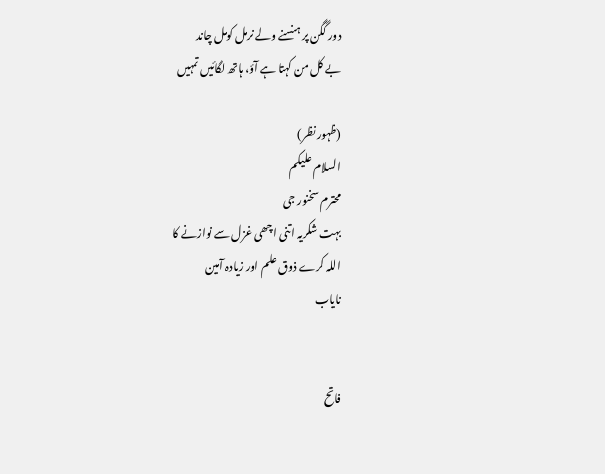دور گگن پر ہنسنے ولے نرمل کومل چاند
بے کل من کہتا ہے آؤ، ہاتھ لگائیں تمہیں

(ظہور نظر)
السلام علیکم
محترم سخنور جی
بہت شکریہ اتنی اچھی غزل سے نوازنے کا
اللہ کرے ذوق علم اور زیادہ آمین
نایاب


فاتح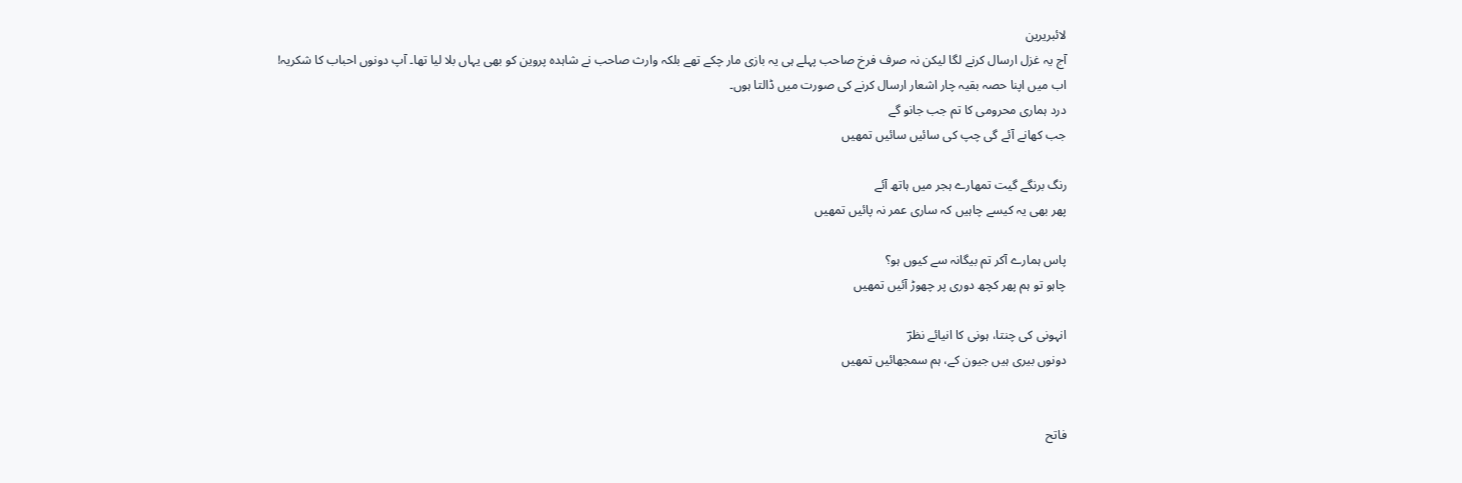لائبریرین
آج یہ غزل ارسال کرنے لگا لیکن نہ صرف فرخ صاحب پہلے ہی یہ بازی مار چکے تھے بلکہ وارث صاحب نے شاہدہ پروین کو بھی یہاں بلا لیا تھا۔ آپ دونوں احباب کا شکریہ!
اب میں اپنا حصہ بقیہ چار اشعار ارسال کرنے کی صورت میں ڈالتا ہوں۔
درد ہماری محرومی کا تم جب جانو گے
جب کھانے آئے گی چپ کی سائیں سائیں تمھیں

رنگ برنگے گیت تمھارے ہجر میں ہاتھ آئے
پھر بھی یہ کیسے چاہیں کہ ساری عمر نہ پائیں تمھیں

پاس ہمارے آکر تم بیگانہ سے کیوں ہو؟
چاہو تو ہم پھر کچھ دوری پر چھوڑ آئیں تمھیں

انہونی کی چنتا، ہونی کا انیائے نظرؔ
دونوں بیری ہیں جیون کے، ہم سمجھائیں تمھیں


فاتح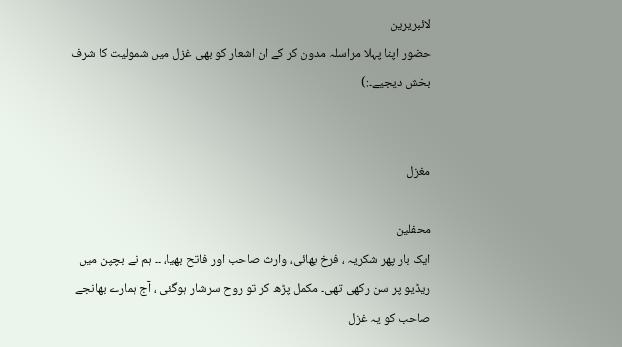لائبریرین
حضور اپنا پہلا مراسلہ مدون کر کے ان اشعار کو بھی غزل میں شمولیت کا شرف بخش دیجیے۔:)


مغزل

محفلین
ایک بار پھر شکریہ ، فرخ بھائی، وارث صاحب اور فاتح بھیا، ۔۔ ہم نے بچپن میں ریڈیو پر سن رکھی تھی۔ مکمل پڑھ کر تو روح سرشار ہوگئی ، آج ہمارے بھانجے صاحب کو یہ غزل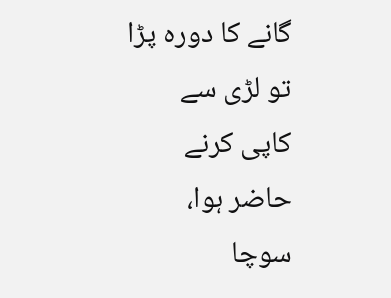گانے کا دورہ پڑا تو لڑی سے کاپی کرنے حاضر ہوا، سوچا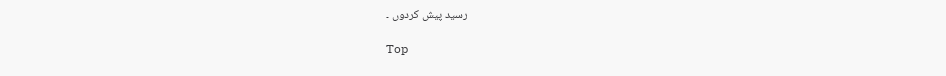رسید پیش کردوں ۔

Top